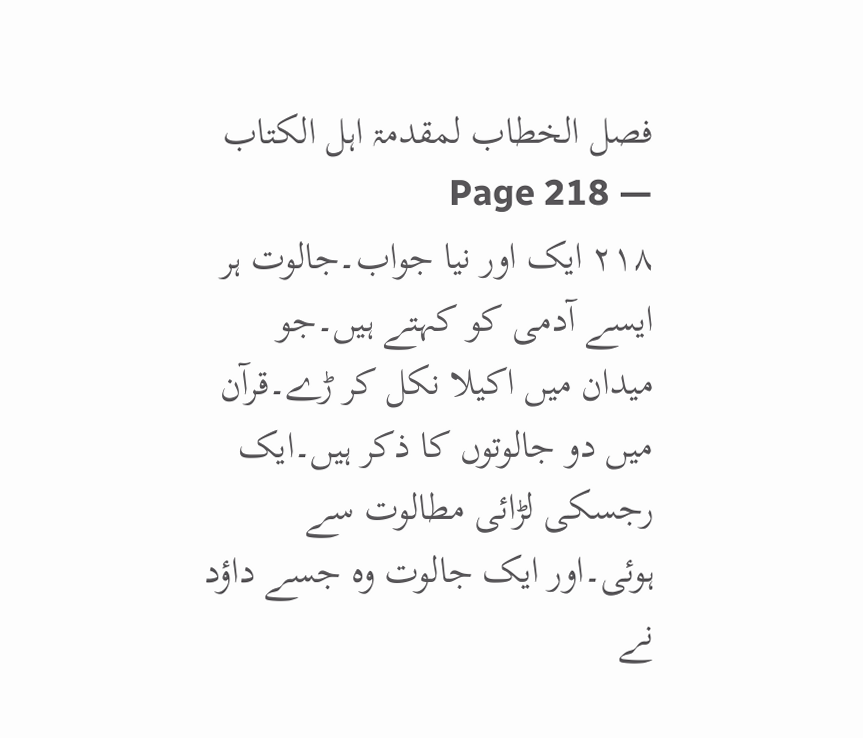فصل الخطاب لمقدمۃ اہل الکتاب — Page 218
۲۱۸ ایک اور نیا جواب۔جالوت ہر ایسے آدمی کو کہتے ہیں۔جو میدان میں اکیلا نکل کر ڑے۔قرآن میں دو جالوتوں کا ذکر ہیں۔ایک رجسکی لڑائی مطالوت سے ہوئی۔اور ایک جالوت وہ جسے داؤد نے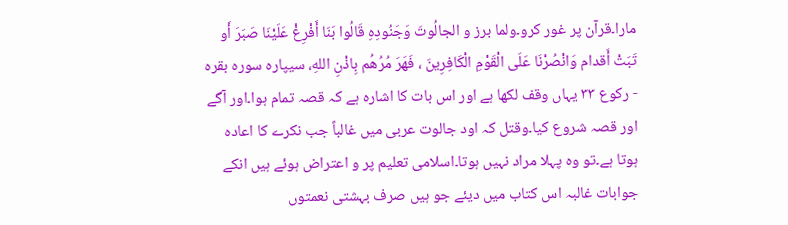مارا۔قرآن پر غور کرو۔ولما برز و الجالُوتَ وَجَنُودِهِ قَالُوا بَنَا أَفْرِغْ عَلَيْنَا صَبَرَ أَو تَبَتْ أَقدام وَانْصُرْنَا عَلَى الْقَوْمِ الْكَافِرِينَ ، فَهَرَ مُرُهُم بِاذْنِ اللهِ، سیپاره سوره بقره - رکوع ۳۳ یہاں وقف لکھا ہے اور اس بات کا اشارہ ہے کہ قصہ تمام ہوا۔اور آگے اور قصہ شروع کیا۔وقتل کہ اود جالوت عربی میں غالباً جب نکرے کا اعادہ ہوتا ہے۔تو وہ پہلا مراد نہیں ہوتا۔اسلامی تعلیم پر و اعتراض ہوئے ہیں انکے جوابات غالبہ اس کتاب میں دیئے جو ہیں صرف بہشتی نعمتوں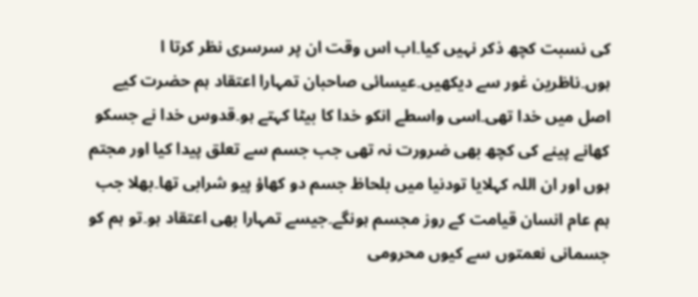کی نسبت کچھ ذکر نہیں کیا۔اب اس وقت ان پر سرسری نظر کرتا ا ہوں۔ناظرین غور سے دیکھیں۔عیسائی صاحبان تمہارا اعتقاد ہم حضرت کیے اصل میں خدا تھی۔اسی واسطے انکو خدا کا بیٹا کہتے ہو۔قدوس خدا نے جسکو کھانے پینے کی کچھ بھی ضرورت نہ تھی جب جسم سے تعلق پیدا کیا اور مجتم ہوں اور ان اللہ کہلایا تودنیا میں بلحاظ جسم دو کھاؤ پیو شرابی تھا۔بھلا جب ہم عام انسان قیامت کے روز مجسم ہونگے۔جیسے تمہارا بھی اعتقاد ہو۔تو ہم کو جسمانی نعمتوں سے کیوں محرومی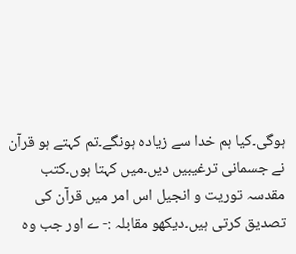ہوگی۔کیا ہم خدا سے زیادہ ہونگے۔تم کہتے ہو قرآن نے جسمانی ترغیبیں دیں۔میں کہتا ہوں۔کتب مقدسہ توریت و انجیل اس امر میں قرآن کی تصدیق کرتی ہیں۔دیکھو مقابلہ :- ے اور جب وہ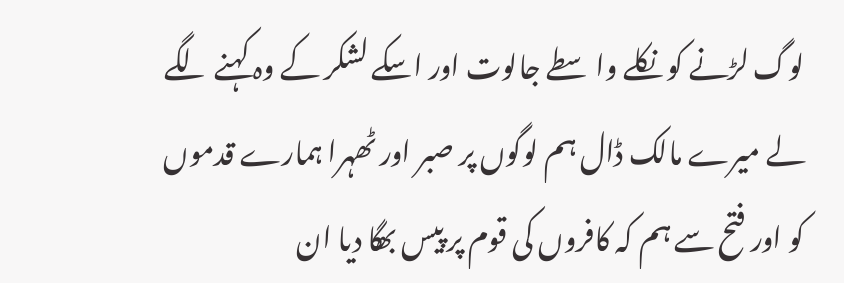لوگ لڑنے کو نکلے واسطے جالوت اور اسکے لشکر کے وہ کہنے لگے لے میرے مالک ڈال ہم لوگوں پر صبر اور ٹھہرا ہمارے قدموں کو اور فتح سے ہم کہ کافروں کی قوم پر پیس بھگا دیا ان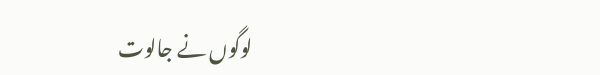لوگوں نے جالوت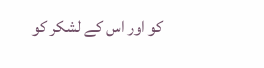کو اور اس کے لشکر کو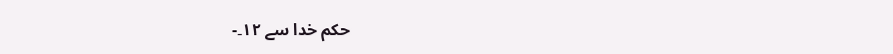حکم خدا سے ۱۲۔-